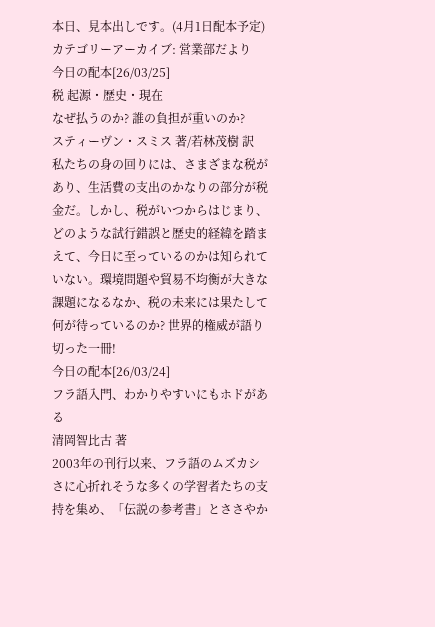本日、見本出しです。(4月1日配本予定)
カテゴリーアーカイブ: 営業部だより
今日の配本[26/03/25]
税 起源・歴史・現在
なぜ払うのか? 誰の負担が重いのか?
スティーヴン・スミス 著/若林茂樹 訳
私たちの身の回りには、さまざまな税があり、生活費の支出のかなりの部分が税金だ。しかし、税がいつからはじまり、どのような試行錯誤と歴史的経緯を踏まえて、今日に至っているのかは知られていない。環境問題や貿易不均衡が大きな課題になるなか、税の未来には果たして何が待っているのか? 世界的権威が語り切った一冊!
今日の配本[26/03/24]
フラ語入門、わかりやすいにもホドがある
清岡智比古 著
2003年の刊行以来、フラ語のムズカシさに心折れそうな多くの学習者たちの支持を集め、「伝説の参考書」とささやか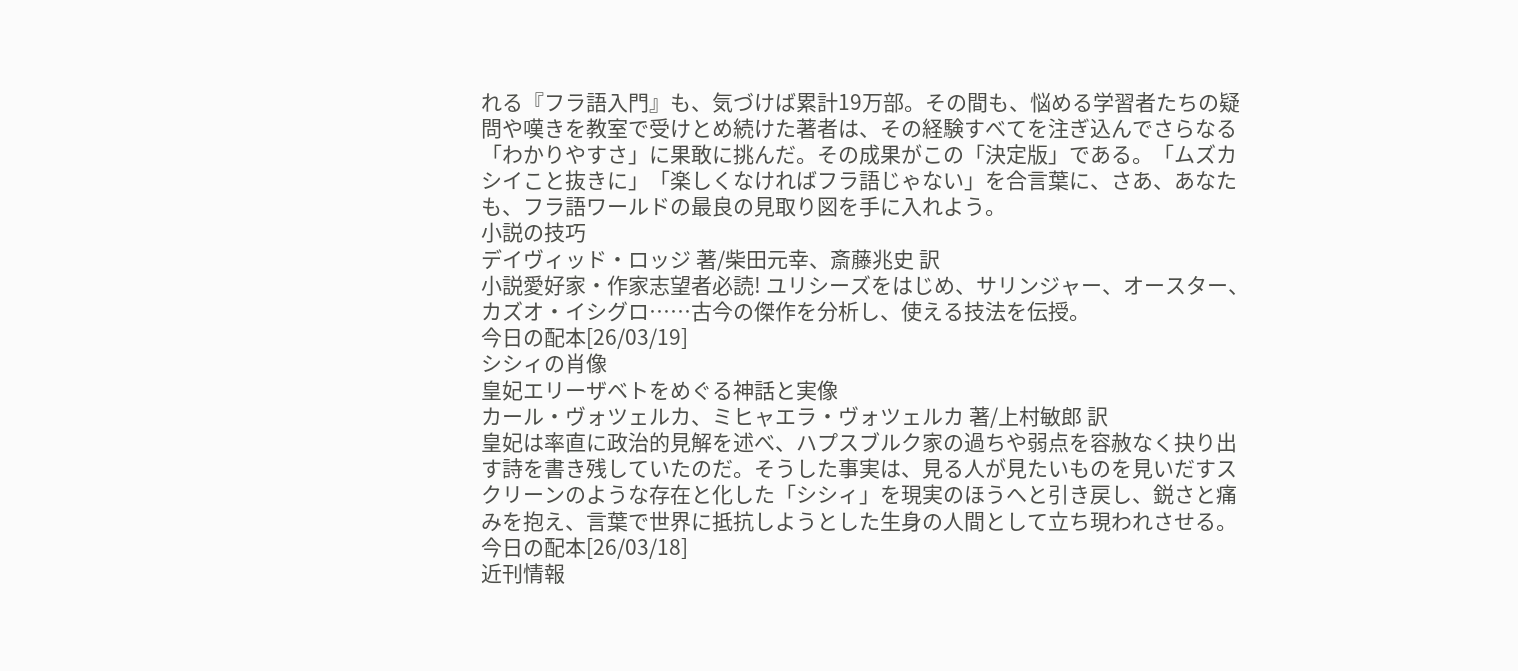れる『フラ語入門』も、気づけば累計19万部。その間も、悩める学習者たちの疑問や嘆きを教室で受けとめ続けた著者は、その経験すべてを注ぎ込んでさらなる「わかりやすさ」に果敢に挑んだ。その成果がこの「決定版」である。「ムズカシイこと抜きに」「楽しくなければフラ語じゃない」を合言葉に、さあ、あなたも、フラ語ワールドの最良の見取り図を手に入れよう。
小説の技巧
デイヴィッド・ロッジ 著/柴田元幸、斎藤兆史 訳
小説愛好家・作家志望者必読! ユリシーズをはじめ、サリンジャー、オースター、カズオ・イシグロ……古今の傑作を分析し、使える技法を伝授。
今日の配本[26/03/19]
シシィの肖像
皇妃エリーザベトをめぐる神話と実像
カール・ヴォツェルカ、ミヒャエラ・ヴォツェルカ 著/上村敏郎 訳
皇妃は率直に政治的見解を述べ、ハプスブルク家の過ちや弱点を容赦なく抉り出す詩を書き残していたのだ。そうした事実は、見る人が見たいものを見いだすスクリーンのような存在と化した「シシィ」を現実のほうへと引き戻し、鋭さと痛みを抱え、言葉で世界に抵抗しようとした生身の人間として立ち現われさせる。
今日の配本[26/03/18]
近刊情報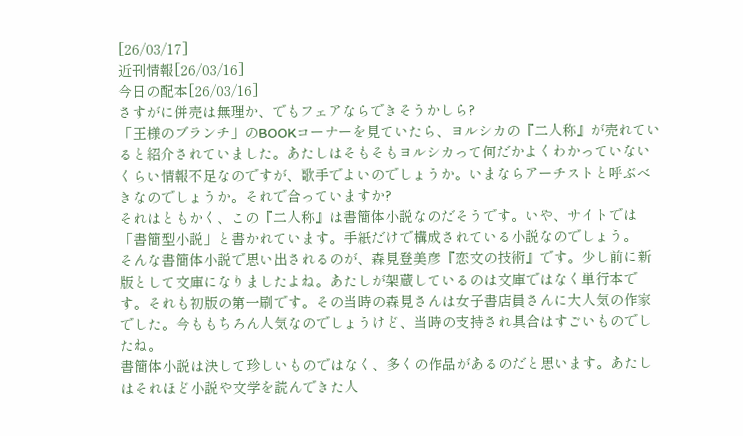[26/03/17]
近刊情報[26/03/16]
今日の配本[26/03/16]
さすがに併売は無理か、でもフェアならできそうかしら?
「王様のブランチ」のBOOKコーナーを見ていたら、ヨルシカの『二人称』が売れていると紹介されていました。あたしはそもそもヨルシカって何だかよくわかっていないくらい情報不足なのですが、歌手でよいのでしょうか。いまならアーチストと呼ぶべきなのでしょうか。それで合っていますか?
それはともかく、この『二人称』は書簡体小説なのだそうです。いや、サイトでは「書簡型小説」と書かれています。手紙だけで構成されている小説なのでしょう。
そんな書簡体小説で思い出されるのが、森見登美彦『恋文の技術』です。少し前に新版として文庫になりましたよね。あたしが架蔵しているのは文庫ではなく単行本です。それも初版の第一刷です。その当時の森見さんは女子書店員さんに大人気の作家でした。今ももちろん人気なのでしょうけど、当時の支持され具合はすごいものでしたね。
書簡体小説は決して珍しいものではなく、多くの作品があるのだと思います。あたしはそれほど小説や文学を読んできた人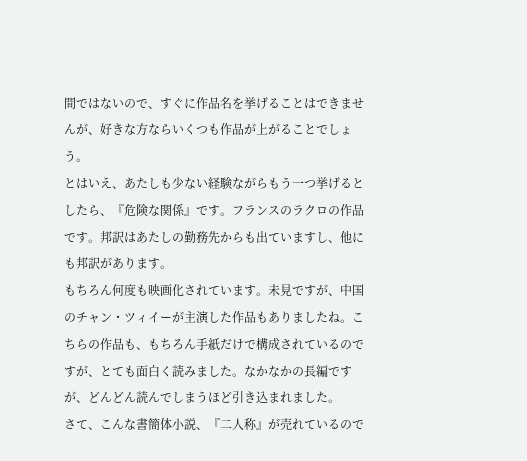間ではないので、すぐに作品名を挙げることはできませんが、好きな方ならいくつも作品が上がることでしょう。
とはいえ、あたしも少ない経験ながらもう一つ挙げるとしたら、『危険な関係』です。フランスのラクロの作品です。邦訳はあたしの勤務先からも出ていますし、他にも邦訳があります。
もちろん何度も映画化されています。未見ですが、中国のチャン・ツィイーが主演した作品もありましたね。こちらの作品も、もちろん手紙だけで構成されているのですが、とても面白く読みました。なかなかの長編ですが、どんどん読んでしまうほど引き込まれました。
さて、こんな書簡体小説、『二人称』が売れているので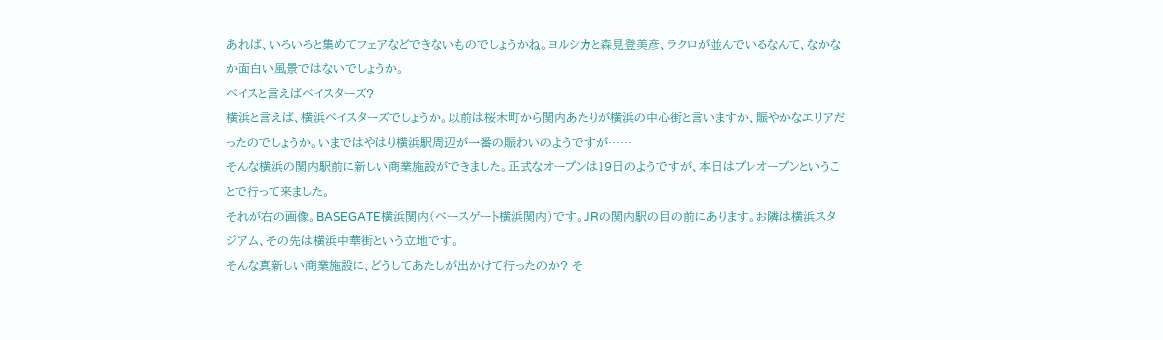あれば、いろいろと集めてフェアなどできないものでしょうかね。ヨルシカと森見登美彦、ラクロが並んでいるなんて、なかなか面白い風景ではないでしょうか。
ベイスと言えばベイスターズ?
横浜と言えば、横浜ベイスターズでしょうか。以前は桜木町から関内あたりが横浜の中心街と言いますか、賑やかなエリアだったのでしょうか。いまではやはり横浜駅周辺が一番の賑わいのようですが……
そんな横浜の関内駅前に新しい商業施設ができました。正式なオープンは19日のようですが、本日はプレオープンということで行って来ました。
それが右の画像。BASEGATE横浜関内(ベースゲート横浜関内)です。JRの関内駅の目の前にあります。お隣は横浜スタジアム、その先は横浜中華街という立地です。
そんな真新しい商業施設に、どうしてあたしが出かけて行ったのか? そ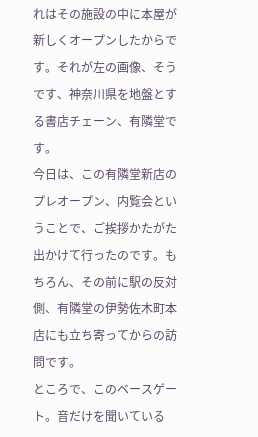れはその施設の中に本屋が新しくオープンしたからです。それが左の画像、そうです、神奈川県を地盤とする書店チェーン、有隣堂です。
今日は、この有隣堂新店のプレオープン、内覧会ということで、ご挨拶かたがた出かけて行ったのです。もちろん、その前に駅の反対側、有隣堂の伊勢佐木町本店にも立ち寄ってからの訪問です。
ところで、このベースゲート。音だけを聞いている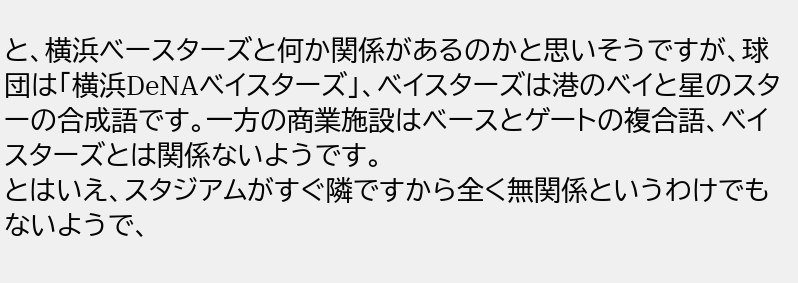と、横浜ベースターズと何か関係があるのかと思いそうですが、球団は「横浜DeNAベイスターズ」、ベイスターズは港のベイと星のスターの合成語です。一方の商業施設はベースとゲートの複合語、ベイスターズとは関係ないようです。
とはいえ、スタジアムがすぐ隣ですから全く無関係というわけでもないようで、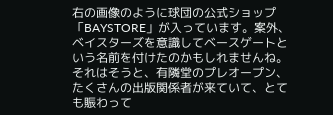右の画像のように球団の公式ショップ「BAYSTORE」が入っています。案外、ベイスターズを意識してベースゲートという名前を付けたのかもしれませんね。
それはそうと、有隣堂のプレオープン、たくさんの出版関係者が来ていて、とても賑わって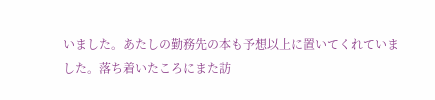いました。あたしの勤務先の本も予想以上に置いてくれていました。落ち着いたころにまた訪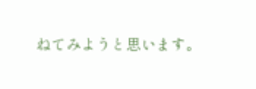ねてみようと思います。